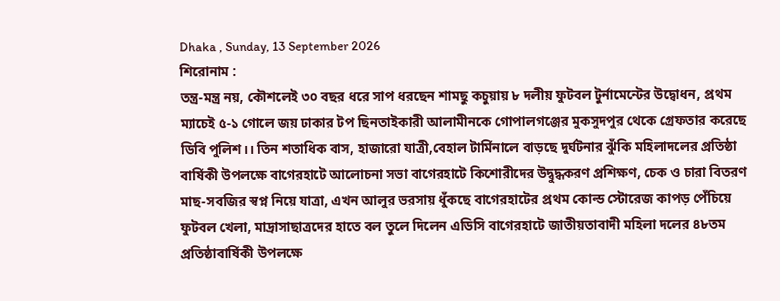Dhaka , Sunday, 13 September 2026
শিরোনাম :
তন্ত্র-মন্ত্র নয়, কৌশলেই ৩০ বছর ধরে সাপ ধরছেন শামছু কচুয়ায় ৮ দলীয় ফুটবল টুর্নামেন্টের উদ্বোধন, প্রথম ম্যাচেই ৫-১ গোলে জয় ঢাকার টপ ছিনতাইকারী আলামীনকে গোপালগঞ্জের মুকসুদপুর থেকে গ্রেফতার করেছে ডিবি পুলিশ।। তিন শতাধিক বাস, হাজারো যাত্রী,বেহাল টার্মিনালে বাড়ছে দুর্ঘটনার ঝুঁকি মহিলাদলের প্রতিষ্ঠা বার্ষিকী উপলক্ষে বাগেরহাটে আলোচনা সভা বাগেরহাটে কিশোরীদের উদ্বুদ্ধকরণ প্রশিক্ষণ, চেক ও চারা বিতরণ মাছ-সবজির স্বপ্ন নিয়ে যাত্রা, এখন আলুর ভরসায় ধুঁকছে বাগেরহাটের প্রথম কোল্ড স্টোরেজ কাপড় পেঁচিয়ে ফুটবল খেলা, মাদ্রাসাছাত্রদের হাতে বল তুলে দিলেন এডিসি বাগেরহাটে জাতীয়তাবাদী মহিলা দলের ৪৮তম প্রতিষ্ঠাবার্ষিকী উপলক্ষে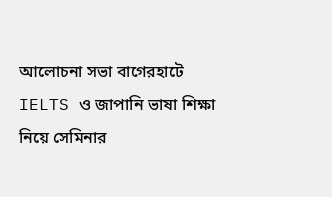আলোচনা সভা বাগেরহাটে IELTS ও জাপানি ভাষা শিক্ষা নিয়ে সেমিনার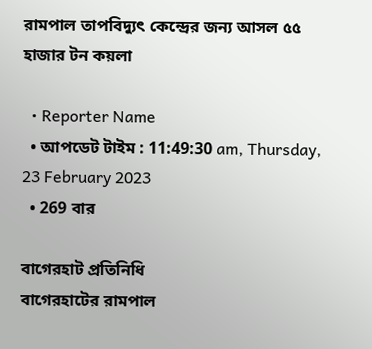রামপাল তাপবিদ্যুৎ কেন্দ্রের জন্য আসল ৫৫ হাজার টন কয়লা

  • Reporter Name
  • আপডেট টাইম : 11:49:30 am, Thursday, 23 February 2023
  • 269 বার

বাগেরহাট প্রতিনিধি
বাগেরহাটের রামপাল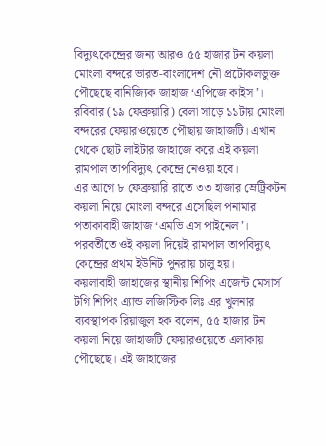বিদ্যুৎকেন্দ্রের জন্য আরও ৫৫ হাজার টন কয়লা মোংলা বন্দরে ভারত-বাংলাদেশ নৌ প্রটোকলভুক্ত পৌছেছে বানিজ্যিক জাহাজ ‘এপিজে কাইস’। রবিবার (১৯ ফেব্রুয়ারি) বেলা সাড়ে ১১টায় মোংলা বন্দরের ফেয়ারওয়েতে পৌছায় জাহাজটি। এখান থেকে ছোট লাইটার জাহাজে করে এই কয়লা রামপাল তাপবিদ্যুৎ কেন্দ্রে নেওয়া হবে।
এর আগে ৮ ফেব্রুয়ারি রাতে ৩৩ হাজার ম্রেট্রিকটন কয়লা নিয়ে মোংলা বন্দরে এসেছিল পনামার পতাকাবাহী জাহাজ ‘এমভি এস পাইনেল’। পরবর্তীতে ওই কয়লা দিয়েই রামপাল তাপবিদ্যুৎ কেন্দ্রের প্রথম ইউনিট পুনরায় চালু হয়।
কয়লাবাহী জাহাজের স্থানীয় শিপিং এজেন্ট মেসার্স টগি শিপিং এ্যান্ড লজিস্টিক লিঃ এর খুলনার ব্যবস্থাপক রিয়াজুল হক বলেন, ৫৫ হাজার টন কয়লা নিয়ে জাহাজটি ফেয়ারওয়েতে এলাকায় পৌছেছে। এই জাহাজের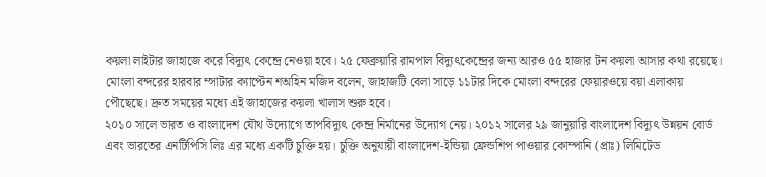কয়লা লাইটার জাহাজে করে বিদ্যুৎ কেন্দ্রে নেওয়া হবে। ২৫ ফেব্রুয়ারি রামপাল বিদ্যুৎকেন্দ্রের জন্য আরও ৫৫ হাজার টন কয়লা আসার কথা রয়েছে।
মোংলা বন্দরের হারবার ম্সাটার ক্যাপ্টেন শঅহিন মজিদ বলেন, জাহাজটি বেলা সাড়ে ১১টার দিকে মোংলা বন্দরের ফেয়ারওয়ে বয়া এলাকায় পৌছেছে। দ্রুত সময়ের মধ্যে এই জাহাজের কয়লা খালাস শুরু হবে।
২০১০ সালে ভারত ও বাংলাদেশ যৌথ উদ্যোগে তাপবিদ্যুৎ কেন্দ্র নির্মানের উদ্যোগ নেয়। ২০১২ সালের ২৯ জানুয়ারি বাংলাদেশ বিদ্যুৎ উন্নয়ন বোর্ড এবং ভারতের এনটিপিসি লিঃ এর মধ্যে একটি চুক্তি হয়। চুক্তি অনুযায়ী বাংলাদেশ-ইন্ডিয়া ফ্রেন্ডশিপ পাওয়ার কোম্পানি (প্রাঃ) লিমিটেড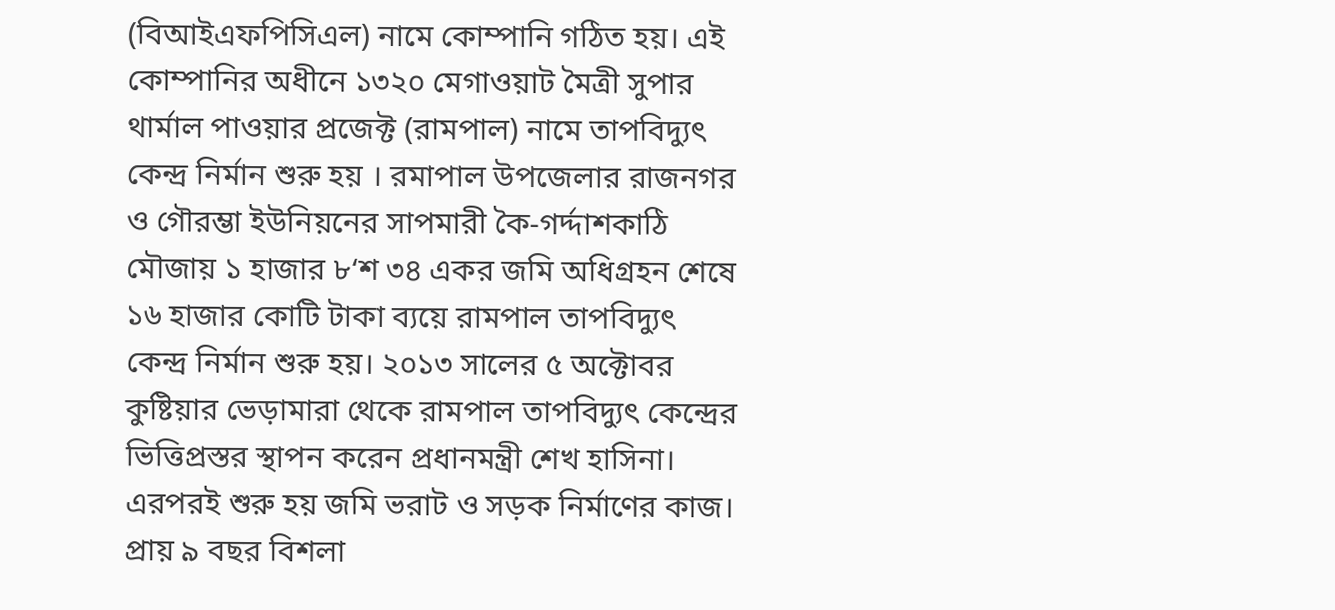(বিআইএফপিসিএল) নামে কোম্পানি গঠিত হয়। এই কোম্পানির অধীনে ১৩২০ মেগাওয়াট মৈত্রী সুপার থার্মাল পাওয়ার প্রজেক্ট (রামপাল) নামে তাপবিদ্যুৎ কেন্দ্র নির্মান শুরু হয় । রমাপাল উপজেলার রাজনগর ও গৌরম্ভা ইউনিয়নের সাপমারী কৈ-গর্দ্দাশকাঠি মৌজায় ১ হাজার ৮‘শ ৩৪ একর জমি অধিগ্রহন শেষে ১৬ হাজার কোটি টাকা ব্যয়ে রামপাল তাপবিদ্যুৎ কেন্দ্র নির্মান শুরু হয়। ২০১৩ সালের ৫ অক্টোবর কুষ্টিয়ার ভেড়ামারা থেকে রামপাল তাপবিদ্যুৎ কেন্দ্রের ভিত্তিপ্রস্তর স্থাপন করেন প্রধানমন্ত্রী শেখ হাসিনা। এরপরই শুরু হয় জমি ভরাট ও সড়ক নির্মাণের কাজ। প্রায় ৯ বছর বিশলা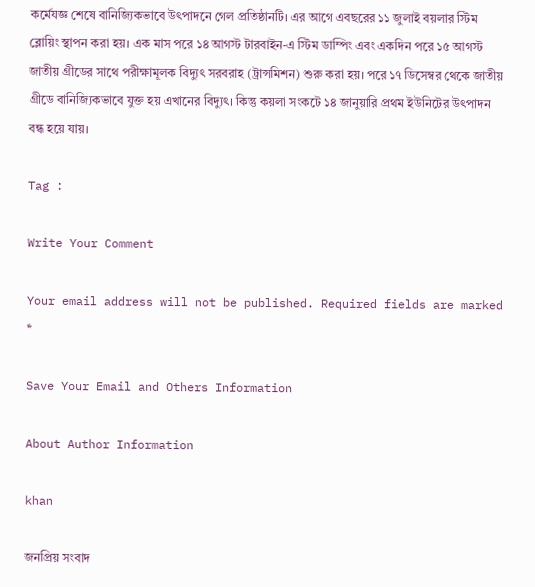কর্মেযজ্ঞ শেষে বানিজ্যিকভাবে উৎপাদনে গেল প্রতিষ্ঠানটি। এর আগে এবছরের ১১ জুলাই বয়লার স্টিম ব্লোয়িং স্থাপন করা হয়। এক মাস পরে ১৪ আগস্ট টারবাইন-এ স্টিম ডাম্পিং এবং একদিন পরে ১৫ আগস্ট জাতীয় গ্রীডের সাথে পরীক্ষামূলক বিদ্যুৎ সরবরাহ (ট্রান্সমিশন) শুরু করা হয়। পরে ১৭ ডিসেম্বর থেকে জাতীয় গ্রীডে বানিজ্যিকভাবে যুক্ত হয় এখানের বিদ্যুৎ। কিন্তু কয়লা সংকটে ১৪ জানুয়ারি প্রথম ইউনিটের উৎপাদন বন্ধ হয়ে যায়।

Tag :

Write Your Comment

Your email address will not be published. Required fields are marked *

Save Your Email and Others Information

About Author Information

khan

জনপ্রিয় সংবাদ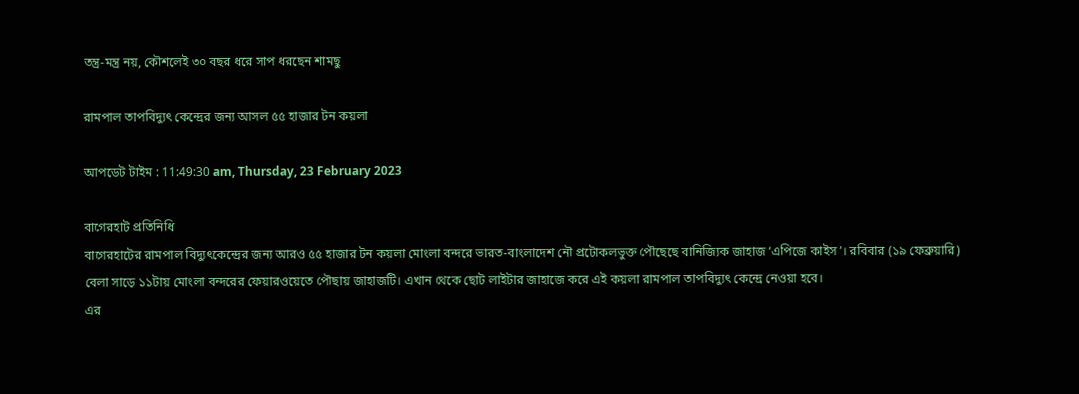তন্ত্র-মন্ত্র নয়, কৌশলেই ৩০ বছর ধরে সাপ ধরছেন শামছু

রামপাল তাপবিদ্যুৎ কেন্দ্রের জন্য আসল ৫৫ হাজার টন কয়লা

আপডেট টাইম : 11:49:30 am, Thursday, 23 February 2023

বাগেরহাট প্রতিনিধি
বাগেরহাটের রামপাল বিদ্যুৎকেন্দ্রের জন্য আরও ৫৫ হাজার টন কয়লা মোংলা বন্দরে ভারত-বাংলাদেশ নৌ প্রটোকলভুক্ত পৌছেছে বানিজ্যিক জাহাজ ‘এপিজে কাইস’। রবিবার (১৯ ফেব্রুয়ারি) বেলা সাড়ে ১১টায় মোংলা বন্দরের ফেয়ারওয়েতে পৌছায় জাহাজটি। এখান থেকে ছোট লাইটার জাহাজে করে এই কয়লা রামপাল তাপবিদ্যুৎ কেন্দ্রে নেওয়া হবে।
এর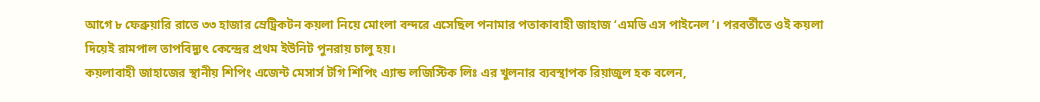আগে ৮ ফেব্রুয়ারি রাতে ৩৩ হাজার ম্রেট্রিকটন কয়লা নিয়ে মোংলা বন্দরে এসেছিল পনামার পতাকাবাহী জাহাজ ‘এমভি এস পাইনেল’। পরবর্তীতে ওই কয়লা দিয়েই রামপাল তাপবিদ্যুৎ কেন্দ্রের প্রথম ইউনিট পুনরায় চালু হয়।
কয়লাবাহী জাহাজের স্থানীয় শিপিং এজেন্ট মেসার্স টগি শিপিং এ্যান্ড লজিস্টিক লিঃ এর খুলনার ব্যবস্থাপক রিয়াজুল হক বলেন,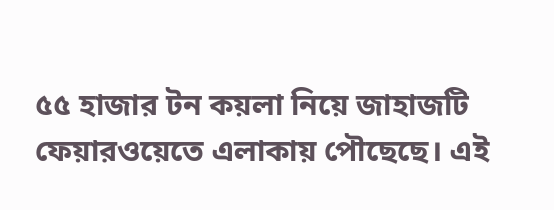৫৫ হাজার টন কয়লা নিয়ে জাহাজটি ফেয়ারওয়েতে এলাকায় পৌছেছে। এই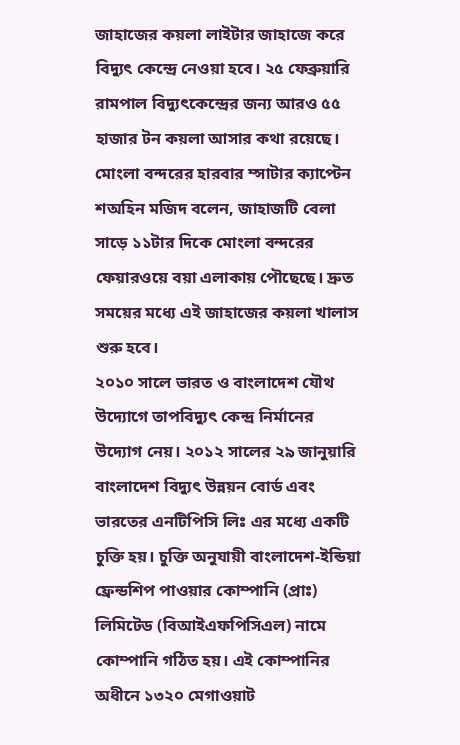জাহাজের কয়লা লাইটার জাহাজে করে বিদ্যুৎ কেন্দ্রে নেওয়া হবে। ২৫ ফেব্রুয়ারি রামপাল বিদ্যুৎকেন্দ্রের জন্য আরও ৫৫ হাজার টন কয়লা আসার কথা রয়েছে।
মোংলা বন্দরের হারবার ম্সাটার ক্যাপ্টেন শঅহিন মজিদ বলেন, জাহাজটি বেলা সাড়ে ১১টার দিকে মোংলা বন্দরের ফেয়ারওয়ে বয়া এলাকায় পৌছেছে। দ্রুত সময়ের মধ্যে এই জাহাজের কয়লা খালাস শুরু হবে।
২০১০ সালে ভারত ও বাংলাদেশ যৌথ উদ্যোগে তাপবিদ্যুৎ কেন্দ্র নির্মানের উদ্যোগ নেয়। ২০১২ সালের ২৯ জানুয়ারি বাংলাদেশ বিদ্যুৎ উন্নয়ন বোর্ড এবং ভারতের এনটিপিসি লিঃ এর মধ্যে একটি চুক্তি হয়। চুক্তি অনুযায়ী বাংলাদেশ-ইন্ডিয়া ফ্রেন্ডশিপ পাওয়ার কোম্পানি (প্রাঃ) লিমিটেড (বিআইএফপিসিএল) নামে কোম্পানি গঠিত হয়। এই কোম্পানির অধীনে ১৩২০ মেগাওয়াট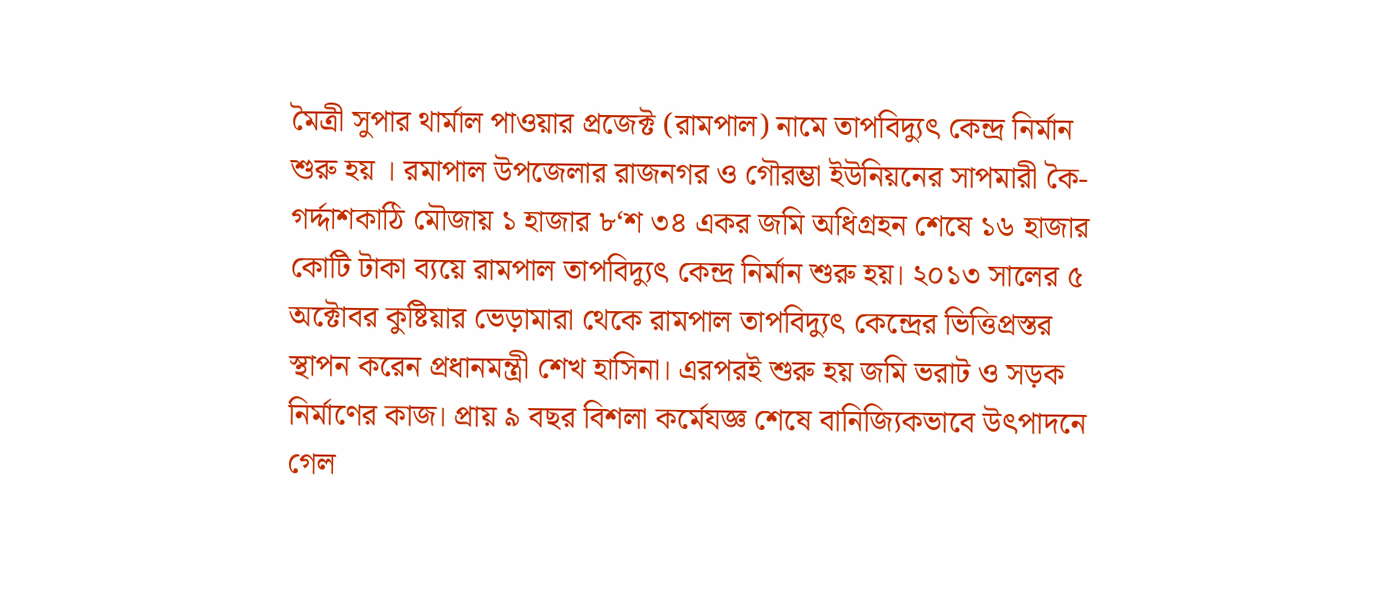মৈত্রী সুপার থার্মাল পাওয়ার প্রজেক্ট (রামপাল) নামে তাপবিদ্যুৎ কেন্দ্র নির্মান শুরু হয় । রমাপাল উপজেলার রাজনগর ও গৌরম্ভা ইউনিয়নের সাপমারী কৈ-গর্দ্দাশকাঠি মৌজায় ১ হাজার ৮‘শ ৩৪ একর জমি অধিগ্রহন শেষে ১৬ হাজার কোটি টাকা ব্যয়ে রামপাল তাপবিদ্যুৎ কেন্দ্র নির্মান শুরু হয়। ২০১৩ সালের ৫ অক্টোবর কুষ্টিয়ার ভেড়ামারা থেকে রামপাল তাপবিদ্যুৎ কেন্দ্রের ভিত্তিপ্রস্তর স্থাপন করেন প্রধানমন্ত্রী শেখ হাসিনা। এরপরই শুরু হয় জমি ভরাট ও সড়ক নির্মাণের কাজ। প্রায় ৯ বছর বিশলা কর্মেযজ্ঞ শেষে বানিজ্যিকভাবে উৎপাদনে গেল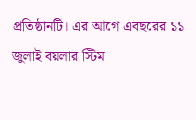প্রতিষ্ঠানটি। এর আগে এবছরের ১১ জুলাই বয়লার স্টিম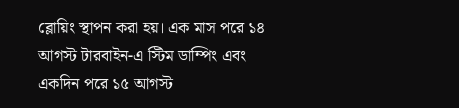ব্লোয়িং স্থাপন করা হয়। এক মাস পরে ১৪ আগস্ট টারবাইন-এ স্টিম ডাম্পিং এবং একদিন পরে ১৫ আগস্ট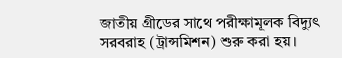জাতীয় গ্রীডের সাথে পরীক্ষামূলক বিদ্যুৎ সরবরাহ (ট্রান্সমিশন) শুরু করা হয়।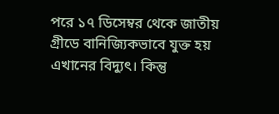পরে ১৭ ডিসেম্বর থেকে জাতীয় গ্রীডে বানিজ্যিকভাবে যুক্ত হয় এখানের বিদ্যুৎ। কিন্তু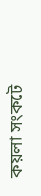কয়লা সংকটে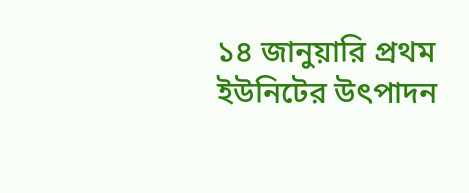১৪ জানুয়ারি প্রথম ইউনিটের উৎপাদন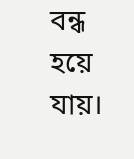বন্ধ হয়ে যায়।